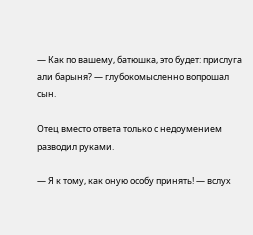— Как по вашему, батюшка, это будет: прислуга али барыня? — глубокомысленно вопрошал сын.

Отец вместо ответа только с недоумением разводил руками.

— Я к тому, как оную особу принять! — вслух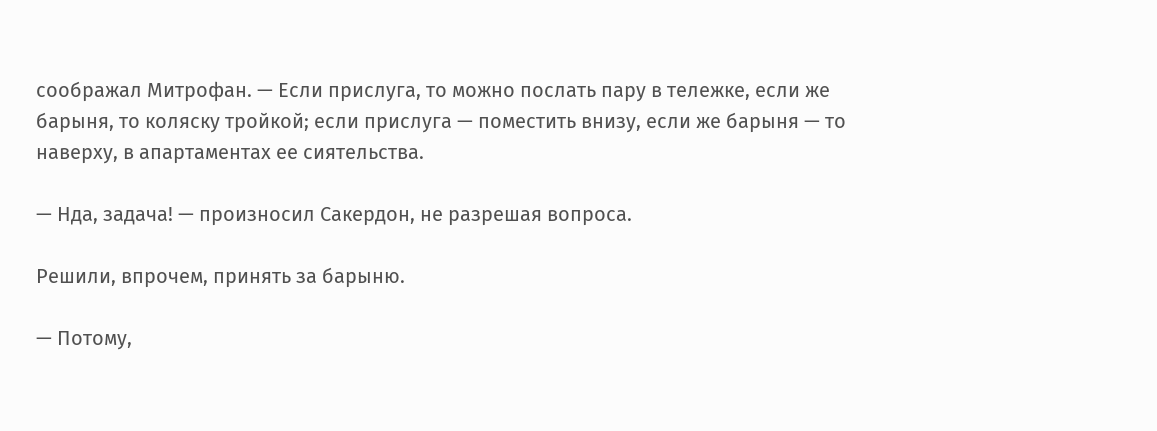соображал Митрофан. — Если прислуга, то можно послать пару в тележке, если же барыня, то коляску тройкой; если прислуга — поместить внизу, если же барыня — то наверху, в апартаментах ее сиятельства.

— Нда, задача! — произносил Сакердон, не разрешая вопроса.

Решили, впрочем, принять за барыню.

— Потому,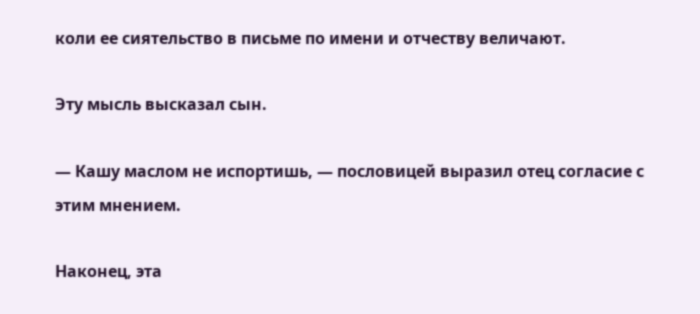коли ее сиятельство в письме по имени и отчеству величают.

Эту мысль высказал сын.

— Кашу маслом не испортишь, — пословицей выразил отец согласие с этим мнением.

Наконец, эта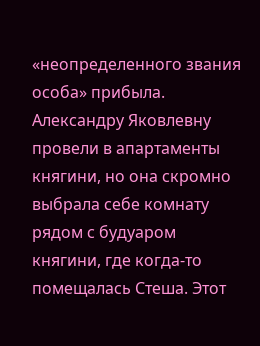«неопределенного звания особа» прибыла. Александру Яковлевну провели в апартаменты княгини, но она скромно выбрала себе комнату рядом с будуаром княгини, где когда-то помещалась Стеша. Этот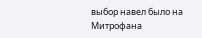выбор навел было на Митрофана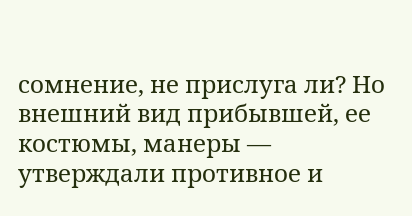сомнение, не прислуга ли? Но внешний вид прибывшей, ее костюмы, манеры — утверждали противное и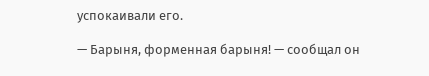успокаивали его.

— Барыня, форменная барыня! — сообщал он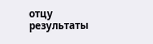отцу результаты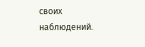своих наблюдений.